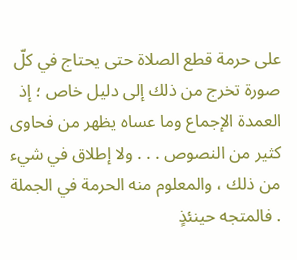على حرمة قطع الصلاة حتى يحتاج في كلّ صورة تخرج من ذلك إلى دليل خاص ؛ إذ العمدة الإجماع وما عساه يظهر من فحاوى كثير من النصوص . . . ولا إطلاق في شيء من ذلك ، والمعلوم منه الحرمة في الجملة . فالمتجه حينئذٍ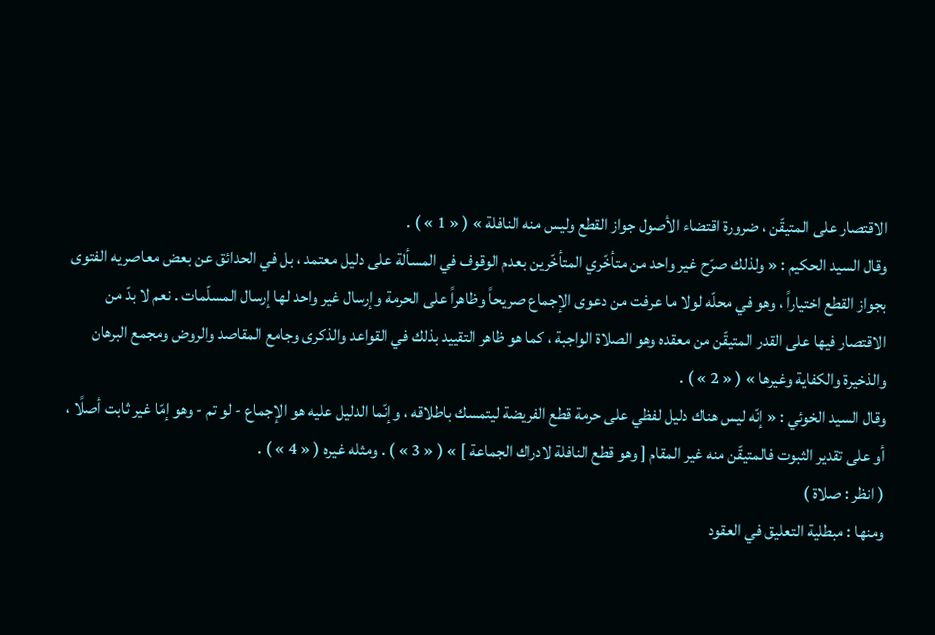الاقتصار على المتيقّن ، ضرورة اقتضاء الأصول جواز القطع وليس منه النافلة » ( « 1 » ) .
وقال السيد الحكيم : « ولذلك صرّح غير واحد من متأخّري المتأخّرين بعدم الوقوف في المسألة على دليل معتمد ، بل في الحدائق عن بعض معاصريه الفتوى بجواز القطع اختياراً ، وهو في محلّه لولا ما عرفت من دعوى الإجماع صريحاً وظاهراً على الحرمة وإرسال غير واحد لها إرسال المسلّمات . نعم لا بدّ من الاقتصار فيها على القدر المتيقّن من معقده وهو الصلاة الواجبة ، كما هو ظاهر التقييد بذلك في القواعد والذكرى وجامع المقاصد والروض ومجمع البرهان والذخيرة والكفاية وغيرها » ( « 2 » ) .
وقال السيد الخوئي : « إنّه ليس هناك دليل لفظي على حرمة قطع الفريضة ليتمسك باطلاقه ، وإنّما الدليل عليه هو الإجماع - لو تم - وهو إمّا غير ثابت أصلًا ، أو على تقدير الثبوت فالمتيقّن منه غير المقام [ وهو قطع النافلة لادراك الجماعة ] » ( « 3 » ) . ومثله غيره ( « 4 » ) .
( انظر : صلاة )
ومنها : مبطلية التعليق في العقود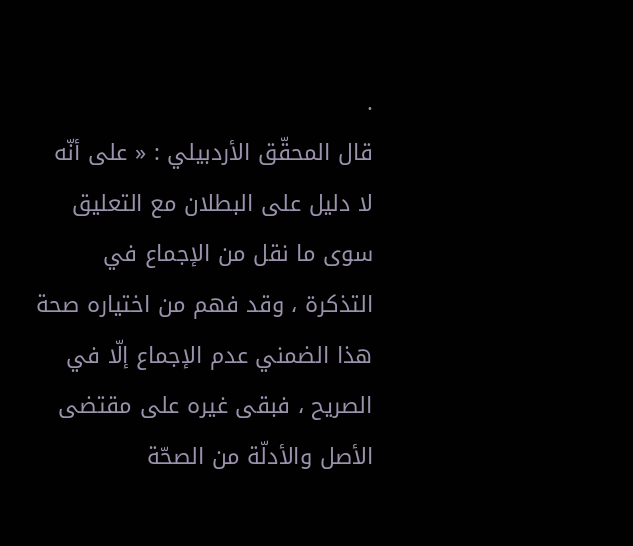.
قال المحقّق الأردبيلي : « على أنّه لا دليل على البطلان مع التعليق سوى ما نقل من الإجماع في التذكرة ، وقد فهم من اختياره صحة هذا الضمني عدم الإجماع إلّا في الصريح ، فبقى غيره على مقتضى الأصل والأدلّة من الصحّة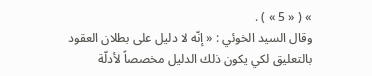» ( « 5 » ) .
وقال السيد الخوئي : « إنّه لا دليل على بطلان العقود بالتعليق لكي يكون ذلك الدليل مخصصاً لأدلّة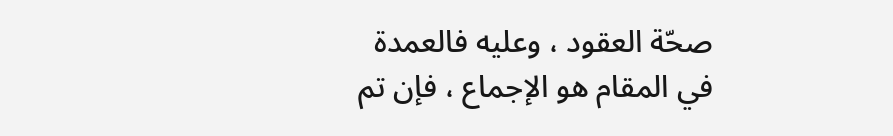صحّة العقود ، وعليه فالعمدة في المقام هو الإجماع ، فإن تم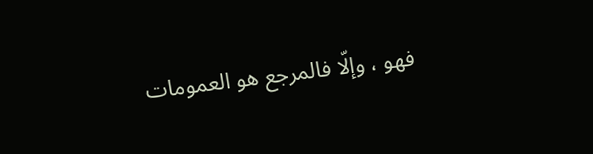فهو ، وإلّا فالمرجع هو العمومات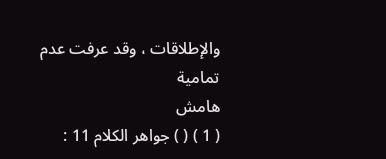والإطلاقات ، وقد عرفت عدم تمامية
هامش
( 1 ) ( ) جواهر الكلام 11 :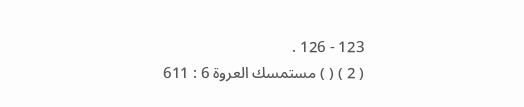123 - 126 .
( 2 ) ( ) مستمسك العروة 6 : 611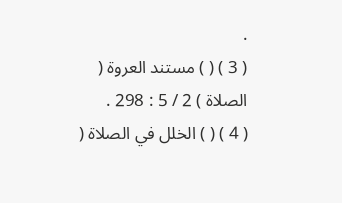.
( 3 ) ( ) مستند العروة ( الصلاة ) 2 / 5 : 298 .
( 4 ) ( ) الخلل في الصلاة (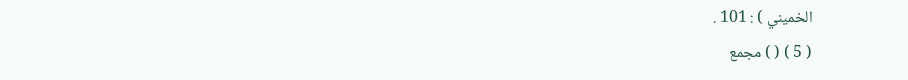الخميني ) : 101 .
( 5 ) ( ) مجمع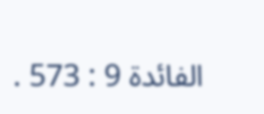الفائدة 9 : 573 .